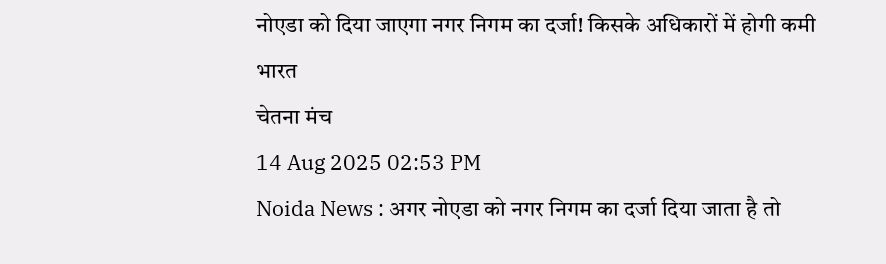नोएडा को दिया जाएगा नगर निगम का दर्जा! किसके अधिकारों में होगी कमी
भारत
चेतना मंच
14 Aug 2025 02:53 PM
Noida News : अगर नोएडा को नगर निगम का दर्जा दिया जाता है तो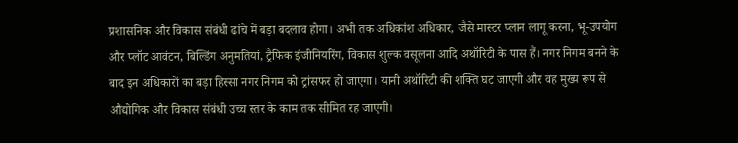प्रशासनिक और विकास संबंधी ढांचे में बड़ा बदलाव होगा। अभी तक अधिकांश अधिकार, जैसे मास्टर प्लान लागू करना, भू-उपयोग और प्लॉट आवंटन, बिल्डिंग अनुमतियां, ट्रैफिक इंजीनियरिंग, विकास शुल्क वसूलना आदि अथॉरिटी के पास हैं। नगर निगम बनने के बाद इन अधिकारों का बड़ा हिस्सा नगर निगम को ट्रांसफर हो जाएगा। यानी अथॉरिटी की शक्ति घट जाएगी और वह मुख्य रूप से औद्योगिक और विकास संबंधी उच्च स्तर के काम तक सीमित रह जाएगी।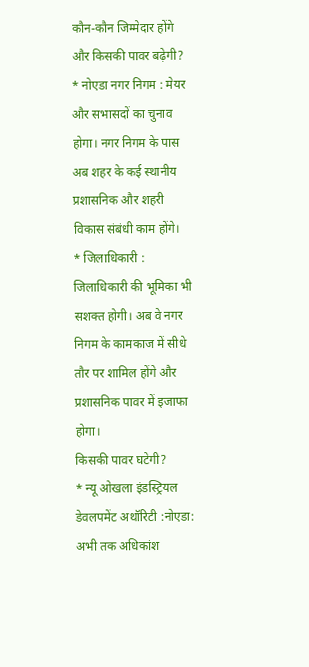कौन-कौन जिम्मेदार होंगे और किसकी पावर बढ़ेगी?
* नोएडा नगर निगम : मेयर और सभासदों का चुनाव होगा। नगर निगम के पास अब शहर के कई स्थानीय प्रशासनिक और शहरी विकास संबंधी काम होंगे।
* जिलाधिकारी : जिलाधिकारी की भूमिका भी सशक्त होगी। अब वे नगर निगम के कामकाज में सीधे तौर पर शामिल होंगे और प्रशासनिक पावर में इजाफा होगा।
किसकी पावर घटेगी?
* न्यू ओखला इंडस्ट्रियल डेवलपमेंट अथॉरिटी :नोएडा: अभी तक अधिकांश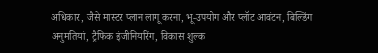अधिकार, जैसे मास्टर प्लान लागू करना, भू-उपयोग और प्लॉट आवंटन, बिल्डिंग अनुमतियां, ट्रैफिक इंजीनियरिंग, विकास शुल्क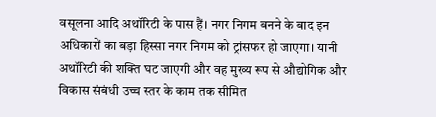वसूलना आदि अथॉरिटी के पास हैं। नगर निगम बनने के बाद इन अधिकारों का बड़ा हिस्सा नगर निगम को ट्रांसफर हो जाएगा। यानी अथॉरिटी की शक्ति घट जाएगी और वह मुख्य रूप से औद्योगिक और विकास संबंधी उच्च स्तर के काम तक सीमित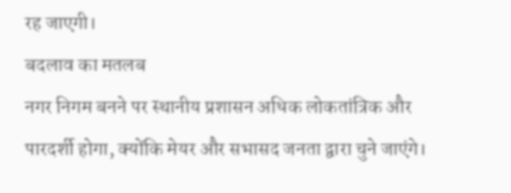रह जाएगी।
बदलाव का मतलब
नगर निगम बनने पर स्थानीय प्रशासन अधिक लोकतांत्रिक और पारदर्शी होगा, क्योंकि मेयर और सभासद जनता द्वारा चुने जाएंगे।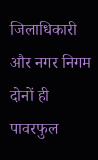जिलाधिकारी और नगर निगम दोनों ही पावरफुल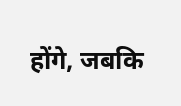होंगे, जबकि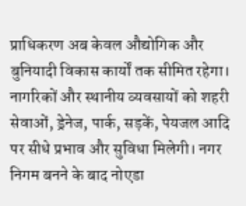प्राधिकरण अब केवल औद्योगिक और बुनियादी विकास कार्यों तक सीमित रहेगा। नागरिकों और स्थानीय व्यवसायों को शहरी सेवाओं, ड्रेनेज, पार्क, सड़कें, पेयजल आदि पर सीधे प्रभाव और सुविधा मिलेगी। नगर निगम बनने के बाद नोएडा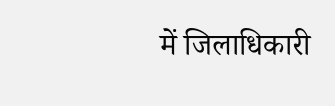में जिलाधिकारी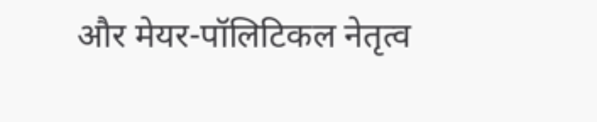और मेयर-पॉलिटिकल नेतृत्व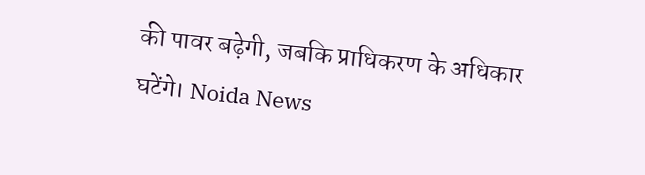की पावर बढ़ेगी, जबकि प्राधिकरण के अधिकार घटेंगे। Noida News